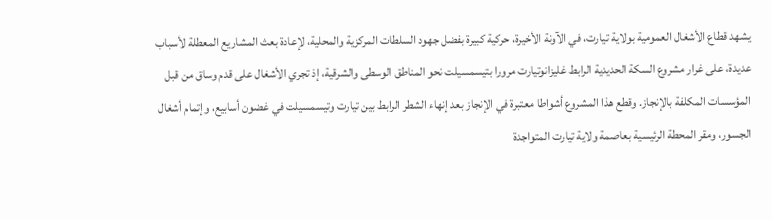يشهد قطاع الأشغال العمومية بولاية تيارت، في الآونة الأخيرة، حركية كبيرة بفضل جهود السلطات المركزية والمحلية، لإعادة بعث المشاريع المعطلة لأسباب عديدة، على غرار مشروع السكة الحديدية الرابط غليزانوتيارت مرورا بتيسمسيلت نحو المناطق الوسطى والشرقية، إذ تجري الأشغال على قدم وساق من قبل المؤسسات المكلفة بالإنجاز. وقطع هذا المشروع أشواطا معتبرة في الإنجاز بعد إنهاء الشطر الرابط بين تيارت وتيسمسيلت في غضون أسابيع، وإتمام أشغال الجسور، ومقر المحطة الرئيسية بعاصمة ولاية تيارت المتواجدة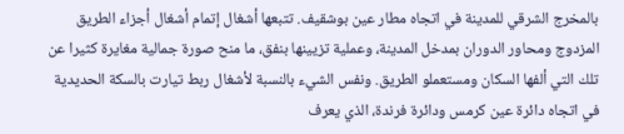بالمخرج الشرقي للمدينة في اتجاه مطار عين بوشقيف. تتبعها أشغال إتمام أشغال أجزاء الطريق المزدوج ومحاور الدوران بمدخل المدينة، وعملية تزيينها بنفق، ما منح صورة جمالية مغايرة كثيرا عن تلك التي ألفها السكان ومستعملو الطريق. ونفس الشيء بالنسبة لأشغال ربط تيارت بالسكة الحديدية في اتجاه دائرة عين كرمس ودائرة فرندة، الذي يعرف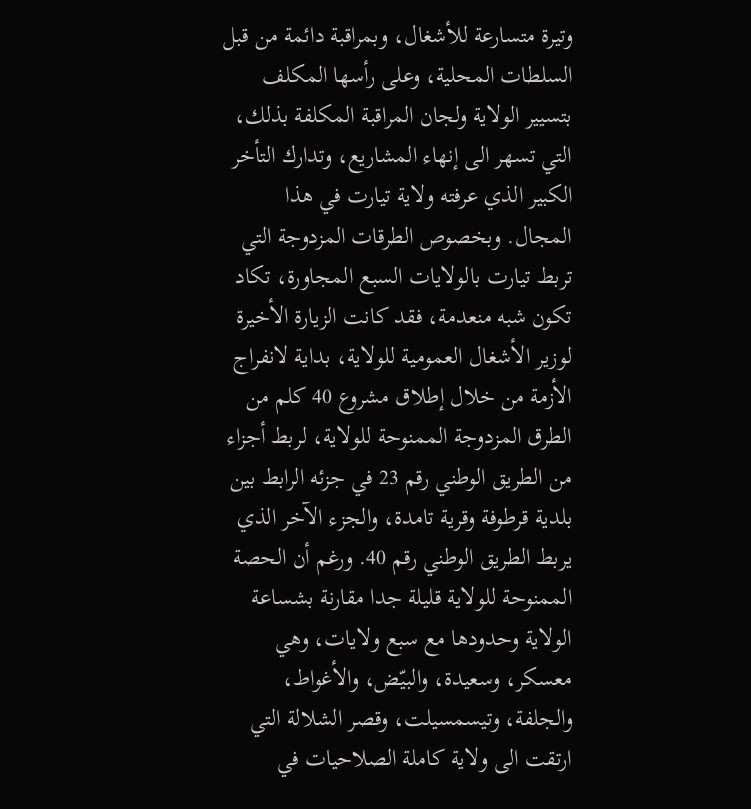وتيرة متسارعة للأشغال، وبمراقبة دائمة من قبل السلطات المحلية، وعلى رأسها المكلف بتسيير الولاية ولجان المراقبة المكلفة بذلك، التي تسهر الى إنهاء المشاريع، وتدارك التأخر الكبير الذي عرفته ولاية تيارت في هذا المجال. وبخصوص الطرقات المزدوجة التي تربط تيارت بالولايات السبع المجاورة، تكاد تكون شبه منعدمة، فقد كانت الزيارة الأخيرة لوزير الأشغال العمومية للولاية، بداية لانفراج الأزمة من خلال إطلاق مشروع 40 كلم من الطرق المزدوجة الممنوحة للولاية، لربط أجزاء من الطريق الوطني رقم 23 في جزئه الرابط بين بلدية قرطوفة وقرية تامدة، والجزء الآخر الذي يربط الطريق الوطني رقم 40. ورغم أن الحصة الممنوحة للولاية قليلة جدا مقارنة بشساعة الولاية وحدودها مع سبع ولايات، وهي معسكر، وسعيدة، والبيّض، والأغواط، والجلفة، وتيسمسيلت، وقصر الشلالة التي ارتقت الى ولاية كاملة الصلاحيات في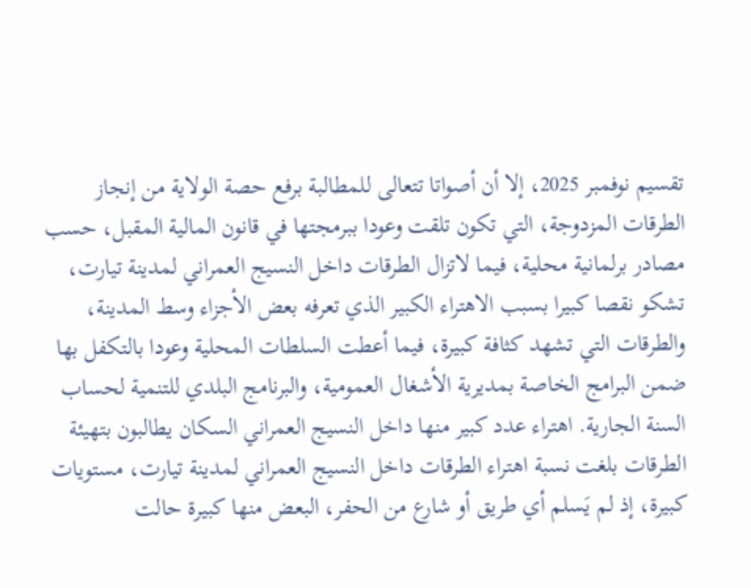تقسيم نوفمبر 2025، إلا أن أصواتا تتعالى للمطالبة برفع حصة الولاية من إنجاز الطرقات المزدوجة، التي تكون تلقت وعودا ببرمجتها في قانون المالية المقبل، حسب مصادر برلمانية محلية، فيما لاتزال الطرقات داخل النسيج العمراني لمدينة تيارت، تشكو نقصا كبيرا بسبب الاهتراء الكبير الذي تعرفه بعض الأجزاء وسط المدينة، والطرقات التي تشهد كثافة كبيرة، فيما أعطت السلطات المحلية وعودا بالتكفل بها ضمن البرامج الخاصة بمديرية الأشغال العمومية، والبرنامج البلدي للتنمية لحساب السنة الجارية. اهتراء عدد كبير منها داخل النسيج العمراني السكان يطالبون بتهيئة الطرقات بلغت نسبة اهتراء الطرقات داخل النسيج العمراني لمدينة تيارت، مستويات كبيرة، إذ لم يَسلم أي طريق أو شارع من الحفر، البعض منها كبيرة حالت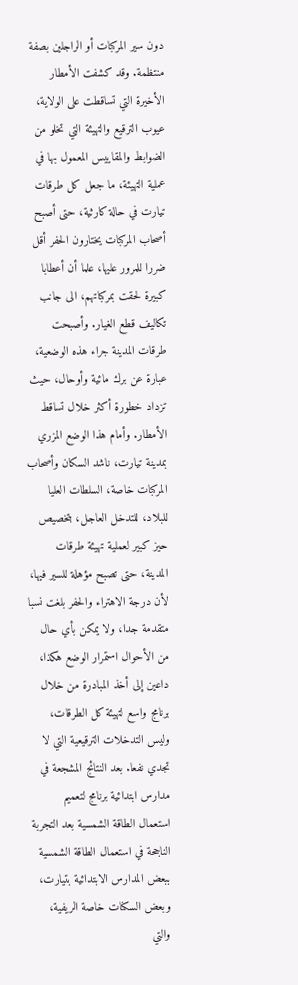دون سير المركبات أو الراجلين بصفة منتظمة. وقد كشفت الأمطار الأخيرة التي تساقطت على الولاية، عيوب الترقيع والتهيئة التي تخلو من الضوابط والمقاييس المعمول بها في عملية التهيئة، ما جعل كل طرقات تيارت في حالة كارثية، حتى أصبح أصحاب المركبات يختارون الحفر أقل ضررا للمرور عليها، علما أن أعطابا كبيرة لحقت بمركباتهم، الى جانب تكاليف قطع الغيار. وأصبحت طرقات المدينة جراء هذه الوضعية، عبارة عن برك مائية وأوحال، حيث تزداد خطورة أكثر خلال تساقط الأمطار. وأمام هذا الوضع المزري بمدينة تيارت، ناشد السكان وأصحاب المركبات خاصة، السلطات العليا للبلاد، للتدخل العاجل، بتخصيص حيز كبير لعملية تهيئة طرقات المدينة، حتى تصبح مؤهلة للسير فيها، لأن درجة الاهتراء والحفر بلغت نسبا متقدمة جدا، ولا يمكن بأي حال من الأحوال استمرار الوضع هكذا، داعين إلى أخذ المبادرة من خلال برنامج واسع لتهيئة كل الطرقات، وليس التدخلات الترقيعية التي لا تجدي نفعا. بعد النتائج المشجعة في مدارس ابتدائية برنامج لتعميم استعمال الطاقة الشمسية بعد التجربة الناجحة في استعمال الطاقة الشمسية ببعض المدارس الابتدائية بتيارت، وبعض السكنات خاصة الريفية، والتي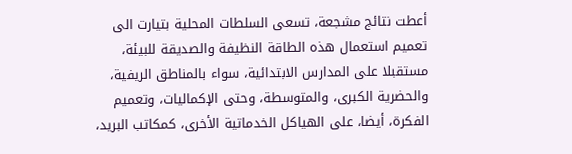أعطت نتائج مشجعة، تسعى السلطات المحلية بتيارت الى تعميم استعمال هذه الطاقة النظيفة والصديقة للبيئة، مستقبلا على المدارس الابتدائية، سواء بالمناطق الريفية، والحضرية الكبرى، والمتوسطة، وحتى الإكماليات، وتعميم الفكرة، أيضا، على الهياكل الخدماتية الأخرى، كمكاتب البريد،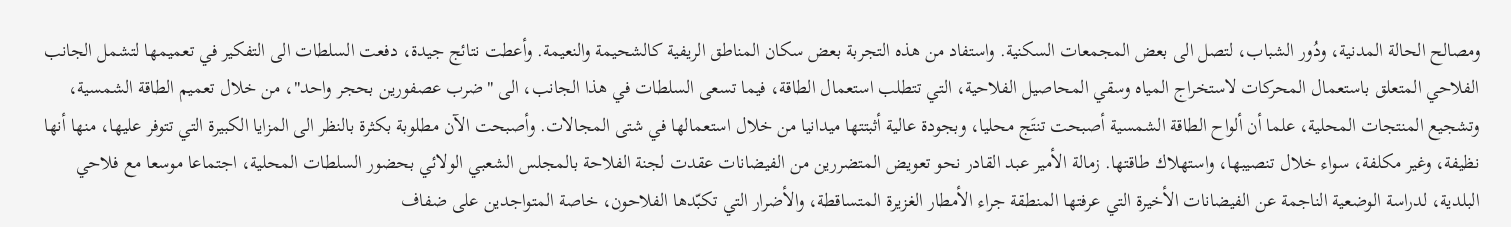ومصالح الحالة المدنية، ودُور الشباب، لتصل الى بعض المجمعات السكنية. واستفاد من هذه التجربة بعض سكان المناطق الريفية كالشحيمة والنعيمة. وأعطت نتائج جيدة، دفعت السلطات الى التفكير في تعميمها لتشمل الجانب الفلاحي المتعلق باستعمال المحركات لاستخراج المياه وسقي المحاصيل الفلاحية، التي تتطلب استعمال الطاقة، فيما تسعى السلطات في هذا الجانب، الى "ضرب عصفورين بحجر واحد"، من خلال تعميم الطاقة الشمسية، وتشجيع المنتجات المحلية، علما أن ألواح الطاقة الشمسية أصبحت تنتَج محليا، وبجودة عالية أثبتتها ميدانيا من خلال استعمالها في شتى المجالات. وأصبحت الآن مطلوبة بكثرة بالنظر الى المزايا الكبيرة التي تتوفر عليها، منها أنها نظيفة، وغير مكلفة، سواء خلال تنصيبها، واستهلاك طاقتها. زمالة الأمير عبد القادر نحو تعويض المتضررين من الفيضانات عقدت لجنة الفلاحة بالمجلس الشعبي الولائي بحضور السلطات المحلية، اجتماعا موسعا مع فلاحي البلدية، لدراسة الوضعية الناجمة عن الفيضانات الأخيرة التي عرفتها المنطقة جراء الأمطار الغزيرة المتساقطة، والأضرار التي تكبّدها الفلاحون، خاصة المتواجدين على ضفاف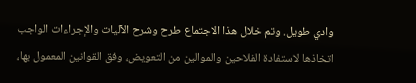وادي طويل. وتم خلال هذا الاجتماع طرح وشرح الآليات والإجراءات الواجب اتخاذها لاستفادة الفلاحين والموالين من التعويض، وفق القوانين المعمول بها،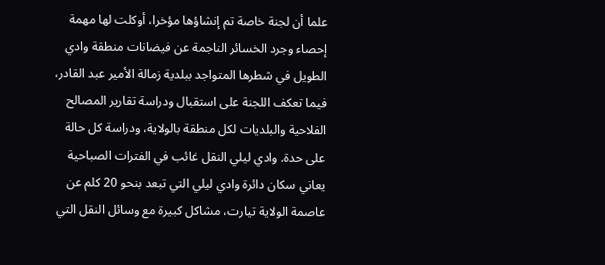علما أن لجنة خاصة تم إنشاؤها مؤخرا، أوكلت لها مهمة إحصاء وجرد الخسائر الناجمة عن فيضانات منطقة وادي الطويل في شطرها المتواجد ببلدية زمالة الأمير عبد القادر، فيما تعكف اللجنة على استقبال ودراسة تقارير المصالح الفلاحية والبلديات لكل منطقة بالولاية، ودراسة كل حالة على حدة. وادي ليلي النقل غائب في الفترات الصباحية يعاني سكان دائرة وادي ليلي التي تبعد بنحو 20 كلم عن عاصمة الولاية تيارت، مشاكل كبيرة مع وسائل النقل التي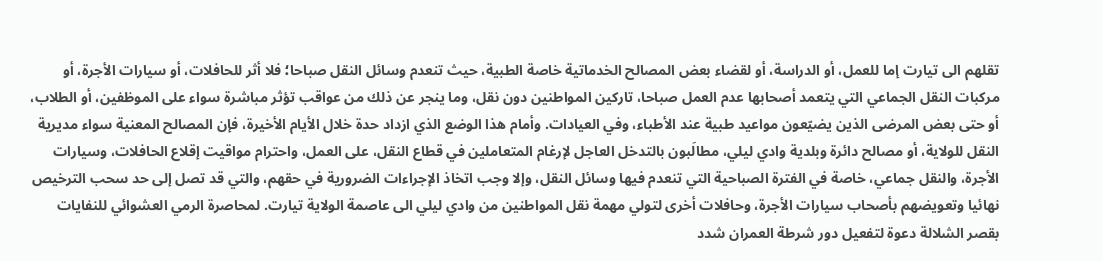تقلهم الى تيارت إما للعمل، أو الدراسة، أو لقضاء بعض المصالح الخدماتية خاصة الطبية، حيث تنعدم وسائل النقل صباحا؛ فلا أثر للحافلات، أو سيارات الأجرة، أو مركبات النقل الجماعي التي يتعمد أصحابها عدم العمل صباحا، تاركين المواطنين دون نقل، وما ينجر عن ذلك من عواقب تؤثر مباشرة سواء على الموظفين، أو الطلاب، أو حتى بعض المرضى الذين يضيّعون مواعيد طبية عند الأطباء، وفي العيادات. وأمام هذا الوضع الذي ازداد حدة خلال الأيام الأخيرة، فإن المصالح المعنية سواء مديرية النقل للولاية، أو مصالح دائرة وبلدية وادي ليلي، مطالَبون بالتدخل العاجل لإرغام المتعاملين في قطاع النقل، على العمل، واحترام مواقيت إقلاع الحافلات، وسيارات الأجرة، والنقل جماعي، خاصة في الفترة الصباحية التي تنعدم فيها وسائل النقل، وإلا وجب اتخاذ الإجراءات الضرورية في حقهم، والتي قد تصل إلى حد سحب الترخيص نهائيا وتعويضهم بأصحاب سيارات الأجرة، وحافلات أخرى لتولي مهمة نقل المواطنين من وادي ليلي الى عاصمة الولاية تيارت. لمحاصرة الرمي العشوائي للنفايات بقصر الشلالة دعوة لتفعيل دور شرطة العمران شدد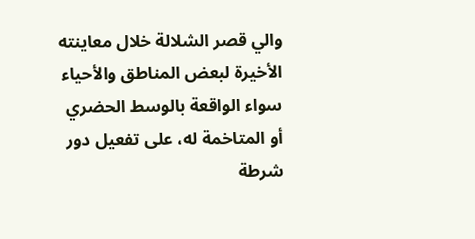والي قصر الشلالة خلال معاينته الأخيرة لبعض المناطق والأحياء سواء الواقعة بالوسط الحضري أو المتاخمة له، على تفعيل دور شرطة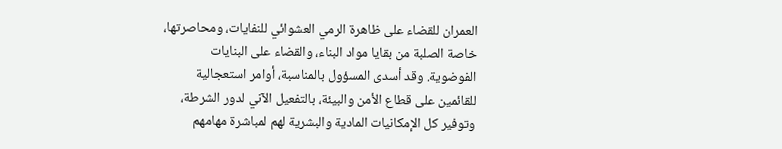العمران للقضاء على ظاهرة الرمي العشوائي للنفايات، ومحاصرتها، خاصة الصلبة من بقايا مواد البناء، والقضاء على البنايات الفوضوية. وقد أسدى المسؤول بالمناسبة، أوامر استعجالية للقائمين على قطاع الأمن والبيئة، بالتفعيل الآني لدور الشرطة، وتوفير كل الإمكانيات المادية والبشرية لهم لمباشرة مهامهم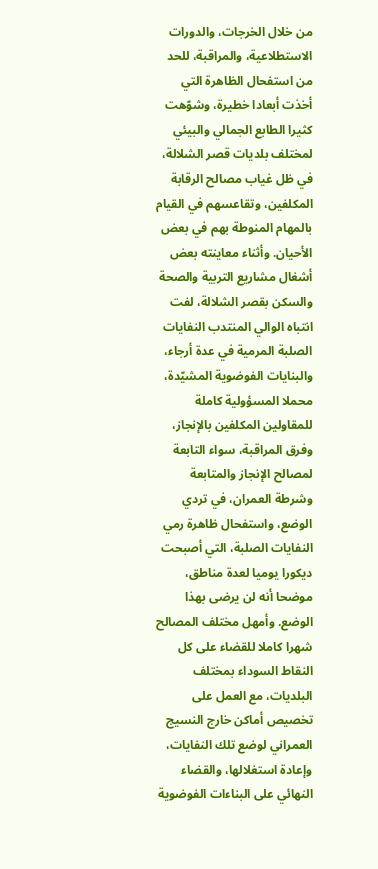من خلال الخرجات، والدورات الاستطلاعية، والمراقبة، للحد من استفحال الظاهرة التي أخذت أبعادا خطيرة، وشوّهت كثيرا الطابع الجمالي والبيئي لمختلف بلديات قصر الشلالة، في ظل غياب مصالح الرقابة المكلفين، وتقاعسهم في القيام بالمهام المنوطة بهم في بعض الأحيان. وأثناء معاينته بعض أشغال مشاريع التربية والصحة والسكن بقصر الشلالة، لفت انتباه الوالي المنتدب النفايات الصلبة المرمية في عدة أرجاء، والبنايات الفوضوية المشيّدة، محملا المسؤولية كاملة للمقاولين المكلفين بالإنجاز، وفرق المراقبة، سواء التابعة لمصالح الإنجاز والمتابعة وشرطة العمران، في تردي الوضع، واستفحال ظاهرة رمي النفايات الصلبة، التي أصبحت ديكورا يوميا لعدة مناطق، موضحا أنه لن يرضى بهذا الوضع. وأمهل مختلف المصالح شهرا كاملا للقضاء على كل النقاط السوداء بمختلف البلديات، مع العمل على تخصيص أماكن خارج النسيج العمراني لوضع تلك النفايات، وإعادة استغلالها، والقضاء النهائي على البناءات الفوضوية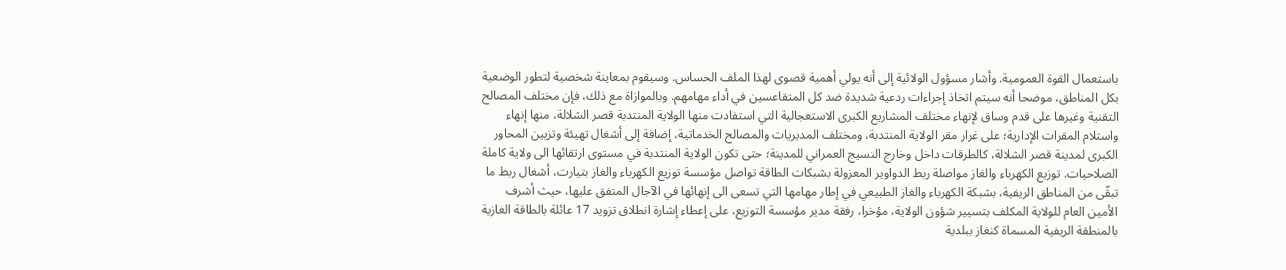باستعمال القوة العمومية. وأشار مسؤول الولائية إلى أنه يولي أهمية قصوى لهذا الملف الحساس. وسيقوم بمعاينة شخصية لتطور الوضعية بكل المناطق، موضحا أنه سيتم اتخاذ إجراءات ردعية شديدة ضد كل المتقاعسين في أداء مهامهم. وبالموازاة مع ذلك، فإن مختلف المصالح التقنية وغيرها على قدم وساق لإنهاء مختلف المشاريع الكبرى الاستعجالية التي استفادت منها الولاية المنتدبة قصر الشلالة، منها إنهاء واستلام المقرات الإدارية؛ على غرار مقر الولاية المنتدبة، ومختلف المديريات والمصالح الخدماتية، إضافة إلى أشغال تهيئة وتزيين المحاور الكبرى لمدينة قصر الشلالة، كالطرقات داخل وخارج النسيج العمراني للمدينة؛ حتى تكون الولاية المنتدبة في مستوى ارتقائها الى ولاية كاملة الصلاحيات. توزيع الكهرباء والغاز مواصلة ربط الدواوير المعزولة بشبكات الطاقة تواصل مؤسسة توزيع الكهرباء والغاز بتيارت، أشغال ربط ما تبقّى من المناطق الريفية، بشبكة الكهرباء والغاز الطبيعي في إطار مهامها التي تسعى الى إنهائها في الآجال المتفق عليها، حيث أشرف الأمين العام للولاية المكلف بتسيير شؤون الولاية، مؤخرا، رفقة مدير مؤسسة التوزيع، على إعطاء إشارة انطلاق تزويد 17 عائلة بالطاقة الغازية بالمنطقة الريفية المسماة كنغاز ببلدية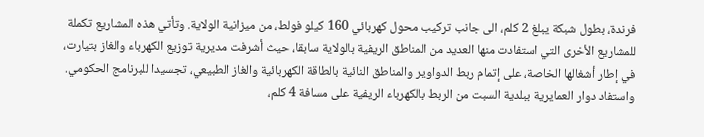فرندة، بطول شبكة يبلغ 2 كلم، الى جانب تركيب محول كهربائي 160 كيلو فولط، من ميزانية الولاية. وتأتي هذه المشاريع تكملة للمشاريع الأخرى التي استفادت منها العديد من المناطق الريفية بالولاية سابقا، حيث أشرفت مديرية توزيع الكهرباء والغاز بتيارت، في إطار أشغالها الخاصة، على إتمام ربط الدواوير والمناطق النائية بالطاقة الكهربائية والغاز الطبيعي، تجسيدا للبرنامج الحكومي. واستفاد دوار العمايرية ببلدية السبت من الربط بالكهرباء الريفية على مسافة 4 كلم،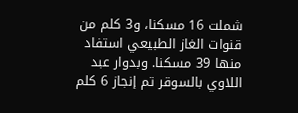شملت 16 مسكنا، و3 كلم من قنوات الغاز الطبيعي استفاد منها 39 مسكنا. وبدوار عبد اللاوي بالسوقر تم إنجاز 6 كلم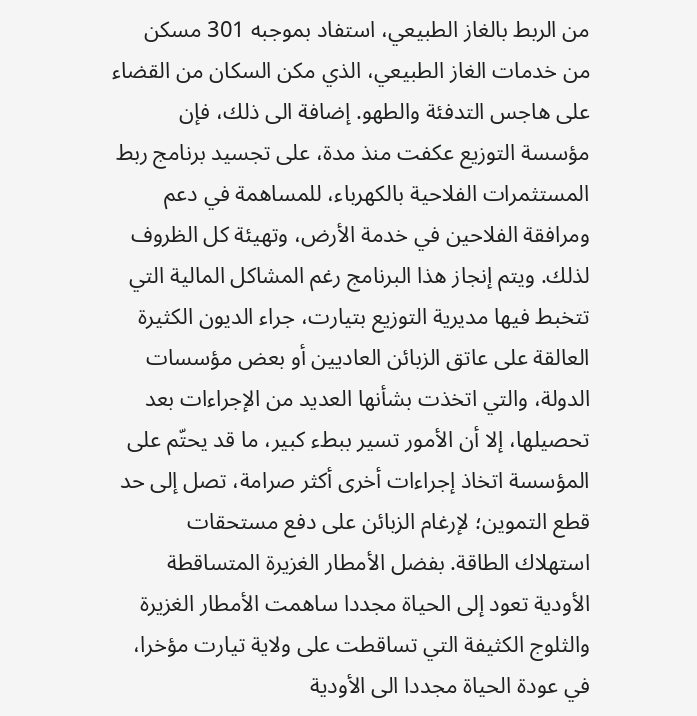من الربط بالغاز الطبيعي، استفاد بموجبه 301 مسكن من خدمات الغاز الطبيعي، الذي مكن السكان من القضاء على هاجس التدفئة والطهو. إضافة الى ذلك، فإن مؤسسة التوزيع عكفت منذ مدة، على تجسيد برنامج ربط المستثمرات الفلاحية بالكهرباء، للمساهمة في دعم ومرافقة الفلاحين في خدمة الأرض، وتهيئة كل الظروف لذلك. ويتم إنجاز هذا البرنامج رغم المشاكل المالية التي تتخبط فيها مديرية التوزيع بتيارت، جراء الديون الكثيرة العالقة على عاتق الزبائن العاديين أو بعض مؤسسات الدولة، والتي اتخذت بشأنها العديد من الإجراءات بعد تحصيلها، إلا أن الأمور تسير ببطء كبير، ما قد يحتّم على المؤسسة اتخاذ إجراءات أخرى أكثر صرامة، تصل إلى حد قطع التموين؛ لإرغام الزبائن على دفع مستحقات استهلاك الطاقة. بفضل الأمطار الغزيرة المتساقطة الأودية تعود إلى الحياة مجددا ساهمت الأمطار الغزيرة والثلوج الكثيفة التي تساقطت على ولاية تيارت مؤخرا، في عودة الحياة مجددا الى الأودية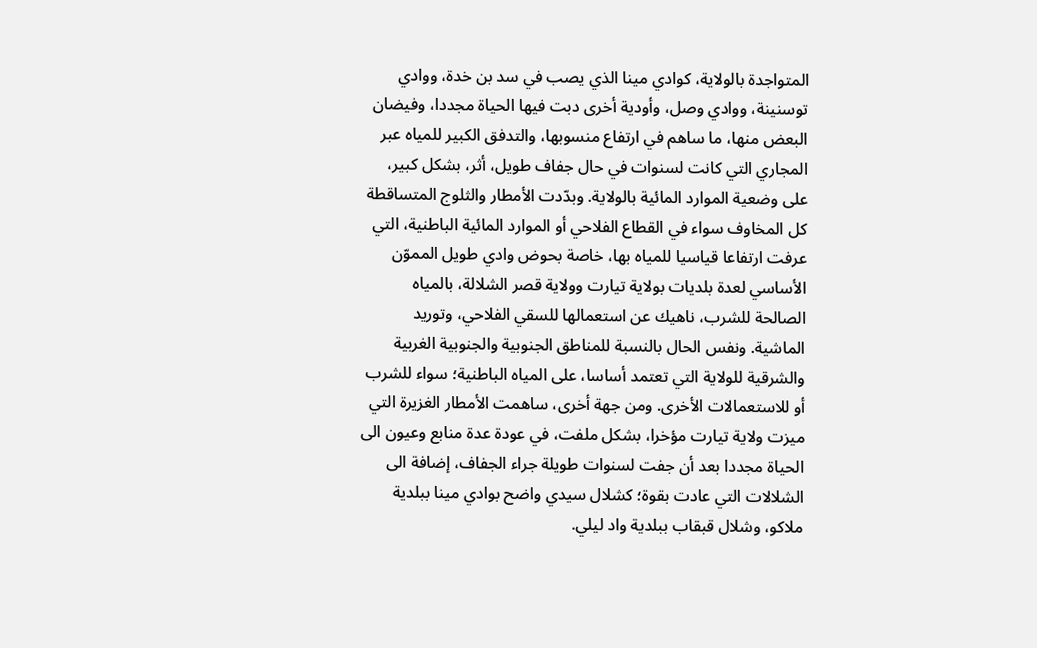المتواجدة بالولاية، كوادي مينا الذي يصب في سد بن خدة، ووادي توسنينة، ووادي وصل، وأودية أخرى دبت فيها الحياة مجددا، وفيضان البعض منها، ما ساهم في ارتفاع منسوبها، والتدفق الكبير للمياه عبر المجاري التي كانت لسنوات في حال جفاف طويل، أثر، بشكل كبير، على وضعية الموارد المائية بالولاية. وبدّدت الأمطار والثلوج المتساقطة كل المخاوف سواء في القطاع الفلاحي أو الموارد المائية الباطنية، التي عرفت ارتفاعا قياسيا للمياه بها، خاصة بحوض وادي طويل المموّن الأساسي لعدة بلديات بولاية تيارت وولاية قصر الشلالة، بالمياه الصالحة للشرب، ناهيك عن استعمالها للسقي الفلاحي، وتوريد الماشية. ونفس الحال بالنسبة للمناطق الجنوبية والجنوبية الغربية والشرقية للولاية التي تعتمد أساسا، على المياه الباطنية؛ سواء للشرب أو للاستعمالات الأخرى. ومن جهة أخرى، ساهمت الأمطار الغزيرة التي ميزت ولاية تيارت مؤخرا، بشكل ملفت، في عودة عدة منابع وعيون الى الحياة مجددا بعد أن جفت لسنوات طويلة جراء الجفاف، إضافة الى الشلالات التي عادت بقوة؛ كشلال سيدي واضح بوادي مينا ببلدية ملاكو، وشلال قبقاب ببلدية واد ليلي.